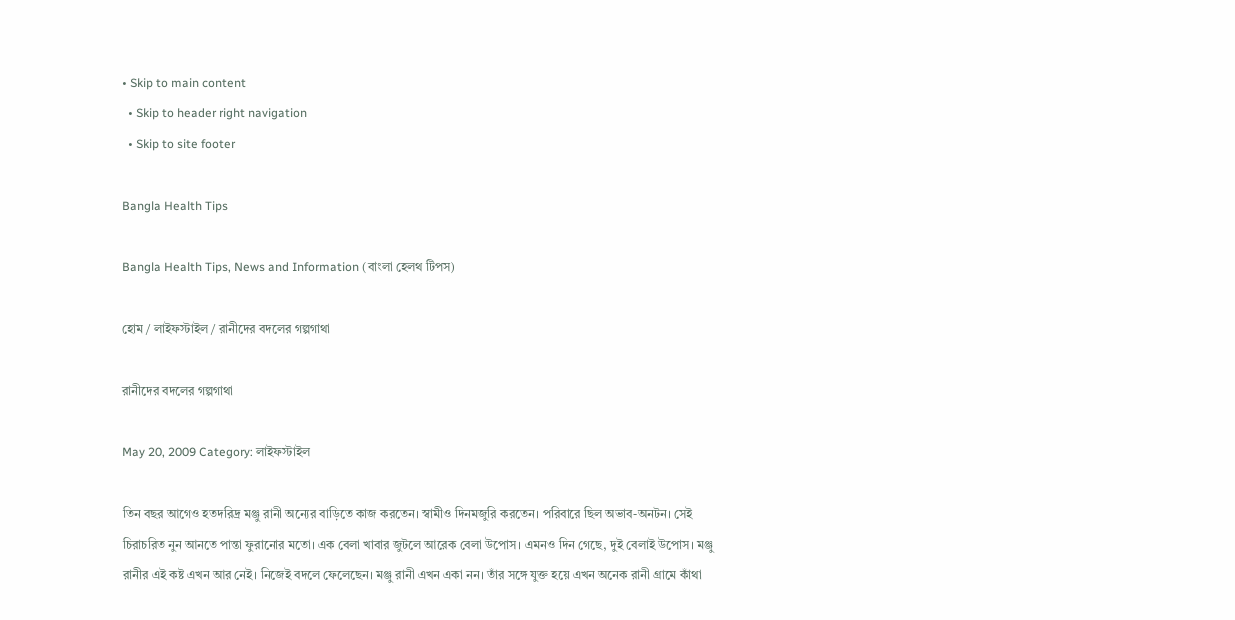• Skip to main content
  • Skip to header right navigation
  • Skip to site footer

Bangla Health Tips

Bangla Health Tips, News and Information (বাংলা হেলথ টিপস)

হোম / লাইফস্টাইল / রানীদের বদলের গল্পগাথা

রানীদের বদলের গল্পগাথা

May 20, 2009 Category: লাইফস্টাইল

তিন বছর আগেও হতদরিদ্র মঞ্জু রানী অন্যের বাড়িতে কাজ করতেন। স্বামীও দিনমজুরি করতেন। পরিবারে ছিল অভাব-অনটন। সেই চিরাচরিত নুন আনতে পান্তা ফুরানোর মতো। এক বেলা খাবার জুটলে আরেক বেলা উপোস। এমনও দিন গেছে, দুই বেলাই উপোস। মঞ্জু রানীর এই কষ্ট এখন আর নেই। নিজেই বদলে ফেলেছেন। মঞ্জু রানী এখন একা নন। তাঁর সঙ্গে যুক্ত হয়ে এখন অনেক রানী গ্রামে কাঁথা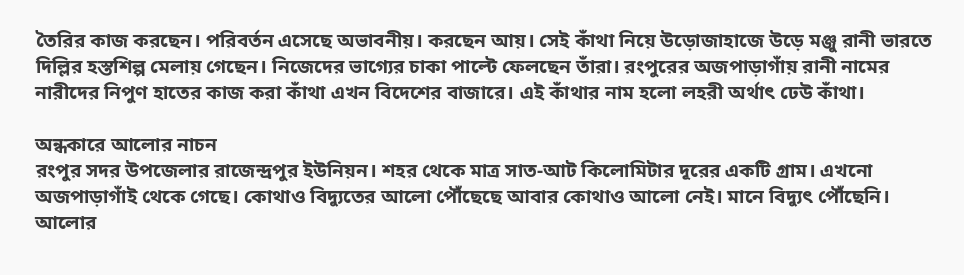তৈরির কাজ করছেন। পরিবর্তন এসেছে অভাবনীয়। করছেন আয়। সেই কাঁথা নিয়ে উড়োজাহাজে উড়ে মঞ্জু রানী ভারতে দিল্লির হস্তশিল্প মেলায় গেছেন। নিজেদের ভাগ্যের চাকা পাল্টে ফেলছেন তাঁরা। রংপুরের অজপাড়াগাঁয় রানী নামের নারীদের নিপুণ হাতের কাজ করা কাঁথা এখন বিদেশের বাজারে। এই কাঁথার নাম হলো লহরী অর্থাৎ ঢেউ কাঁথা।

অন্ধকারে আলোর নাচন
রংপুর সদর উপজেলার রাজেন্দ্রপুর ইউনিয়ন। শহর থেকে মাত্র সাত-আট কিলোমিটার দূরের একটি গ্রাম। এখনো অজপাড়াগাঁই থেকে গেছে। কোথাও বিদ্যুতের আলো পৌঁছেছে আবার কোথাও আলো নেই। মানে বিদ্যুৎ পৌঁছেনি। আলোর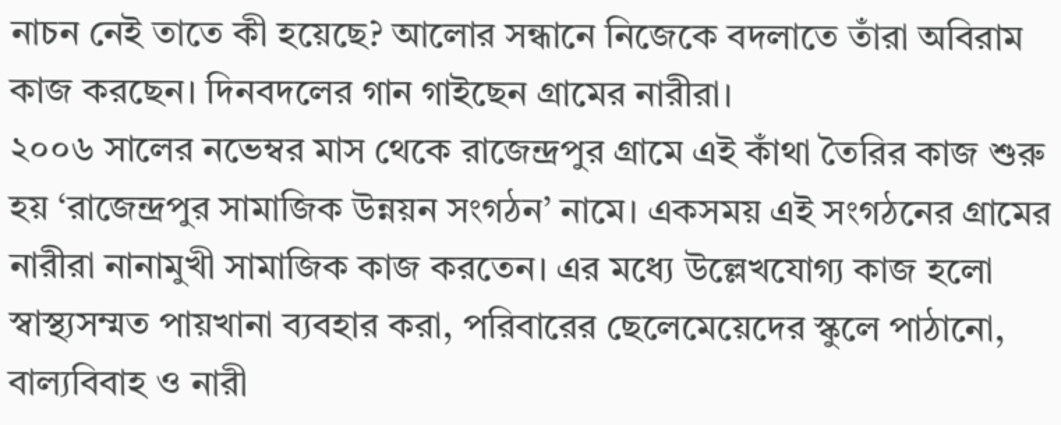নাচন নেই তাতে কী হয়েছে? আলোর সন্ধানে নিজেকে বদলাতে তাঁরা অবিরাম কাজ করছেন। দিনবদলের গান গাইছেন গ্রামের নারীরা।
২০০৬ সালের নভেম্বর মাস থেকে রাজেন্দ্রপুর গ্রামে এই কাঁথা তৈরির কাজ শুরু হয় ‘রাজেন্দ্রপুর সামাজিক উন্নয়ন সংগঠন’ নামে। একসময় এই সংগঠনের গ্রামের নারীরা নানামুখী সামাজিক কাজ করতেন। এর মধ্যে উল্লেখযোগ্য কাজ হলো স্বাস্থ্যসম্মত পায়খানা ব্যবহার করা, পরিবারের ছেলেমেয়েদের স্কুলে পাঠানো, বাল্যবিবাহ ও নারী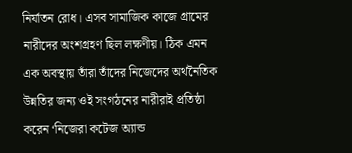নির্যাতন রোধ। এসব সামাজিক কাজে গ্রামের নারীদের অংশগ্রহণ ছিল লক্ষণীয়। ঠিক এমন এক অবস্থায় তাঁরা তাঁদের নিজেদের অর্থনৈতিক উন্নতির জন্য ওই সংগঠনের নারীরাই প্রতিষ্ঠা করেন ‘নিজেরা কটেজ অ্যান্ড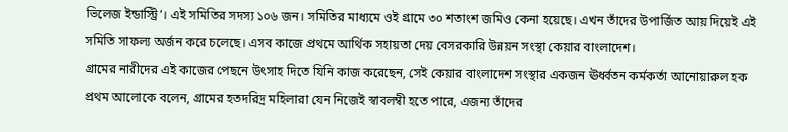ভিলেজ ইন্ডাস্ট্রি’। এই সমিতির সদস্য ১০৬ জন। সমিতির মাধ্যমে ওই গ্রামে ৩০ শতাংশ জমিও কেনা হয়েছে। এখন তাঁদের উপার্জিত আয় দিয়েই এই সমিতি সাফল্য অর্জন করে চলেছে। এসব কাজে প্রথমে আর্থিক সহায়তা দেয় বেসরকারি উন্নয়ন সংস্থা কেয়ার বাংলাদেশ।
গ্রামের নারীদের এই কাজের পেছনে উৎসাহ দিতে যিনি কাজ করেছেন, সেই কেয়ার বাংলাদেশ সংস্থার একজন ঊর্ধ্বতন কর্মকর্তা আনোয়ারুল হক প্রথম আলোকে বলেন, গ্রামের হতদরিদ্র মহিলারা যেন নিজেই স্বাবলম্বী হতে পারে, এজন্য তাঁদের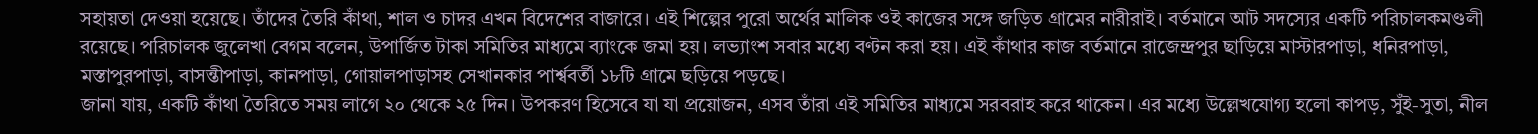সহায়তা দেওয়া হয়েছে। তাঁদের তৈরি কাঁথা, শাল ও চাদর এখন বিদেশের বাজারে। এই শিল্পের পুরো অর্থের মালিক ওই কাজের সঙ্গে জড়িত গ্রামের নারীরাই। বর্তমানে আট সদস্যের একটি পরিচালকমণ্ডলী রয়েছে। পরিচালক জুলেখা বেগম বলেন, উপার্জিত টাকা সমিতির মাধ্যমে ব্যাংকে জমা হয়। লভ্যাংশ সবার মধ্যে বণ্টন করা হয়। এই কাঁথার কাজ বর্তমানে রাজেন্দ্রপুর ছাড়িয়ে মাস্টারপাড়া, ধনিরপাড়া, মস্তাপুরপাড়া, বাসন্তীপাড়া, কানপাড়া, গোয়ালপাড়াসহ সেখানকার পার্শ্ববর্তী ১৮টি গ্রামে ছড়িয়ে পড়ছে।
জানা যায়, একটি কাঁথা তৈরিতে সময় লাগে ২০ থেকে ২৫ দিন। উপকরণ হিসেবে যা যা প্রয়োজন, এসব তাঁরা এই সমিতির মাধ্যমে সরবরাহ করে থাকেন। এর মধ্যে উল্লেখযোগ্য হলো কাপড়, সুঁই-সুতা, নীল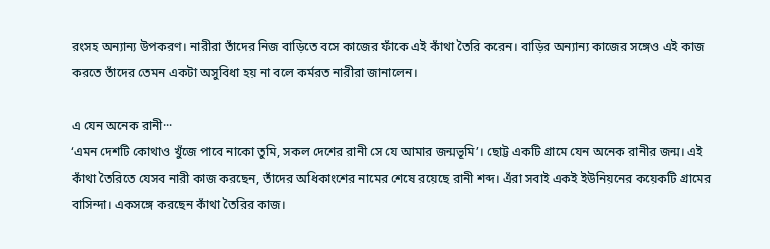রংসহ অন্যান্য উপকরণ। নারীরা তাঁদের নিজ বাড়িতে বসে কাজের ফাঁকে এই কাঁথা তৈরি করেন। বাড়ির অন্যান্য কাজের সঙ্গেও এই কাজ করতে তাঁদের তেমন একটা অসুবিধা হয় না বলে কর্মরত নারীরা জানালেন।

এ যেন অনেক রানী···
‘এমন দেশটি কোথাও খুঁজে পাবে নাকো তুমি, সকল দেশের রানী সে যে আমার জন্মভূমি’। ছোট্ট একটি গ্রামে যেন অনেক রানীর জন্ম। এই কাঁথা তৈরিতে যেসব নারী কাজ করছেন, তাঁদের অধিকাংশের নামের শেষে রয়েছে রানী শব্দ। এঁরা সবাই একই ইউনিয়নের কয়েকটি গ্রামের বাসিন্দা। একসঙ্গে করছেন কাঁথা তৈরির কাজ।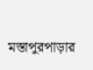মস্তাপুরপাড়ার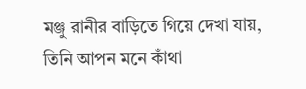মঞ্জু রানীর বাড়িতে গিয়ে দেখা যায়, তিনি আপন মনে কাঁথা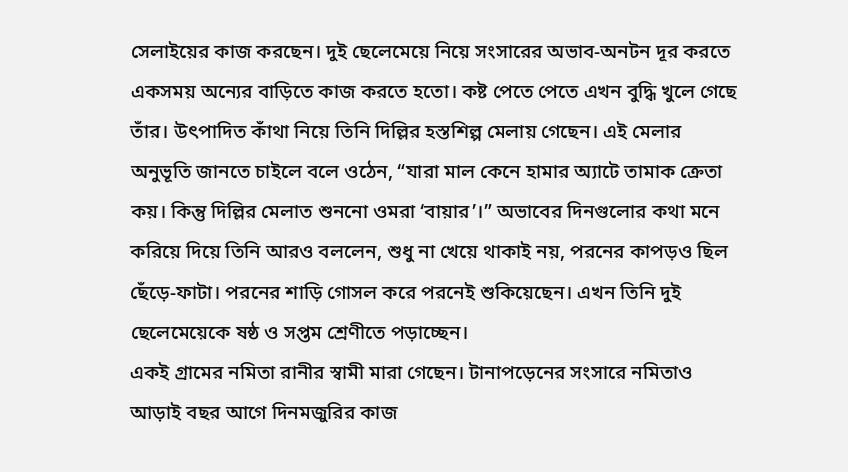সেলাইয়ের কাজ করছেন। দুই ছেলেমেয়ে নিয়ে সংসারের অভাব-অনটন দূর করতে একসময় অন্যের বাড়িতে কাজ করতে হতো। কষ্ট পেতে পেতে এখন বুদ্ধি খুলে গেছে তাঁর। উৎপাদিত কাঁথা নিয়ে তিনি দিল্লির হস্তশিল্প মেলায় গেছেন। এই মেলার অনুভূতি জানতে চাইলে বলে ওঠেন, “যারা মাল কেনে হামার অ্যাটে তামাক ক্রেতা কয়। কিন্তু দিল্লির মেলাত শুননো ওমরা ‘বায়ার’।” অভাবের দিনগুলোর কথা মনে করিয়ে দিয়ে তিনি আরও বললেন, শুধু না খেয়ে থাকাই নয়, পরনের কাপড়ও ছিল ছেঁড়ে-ফাটা। পরনের শাড়ি গোসল করে পরনেই শুকিয়েছেন। এখন তিনি দুই ছেলেমেয়েকে ষষ্ঠ ও সপ্তম শ্রেণীতে পড়াচ্ছেন।
একই গ্রামের নমিতা রানীর স্বামী মারা গেছেন। টানাপড়েনের সংসারে নমিতাও আড়াই বছর আগে দিনমজুরির কাজ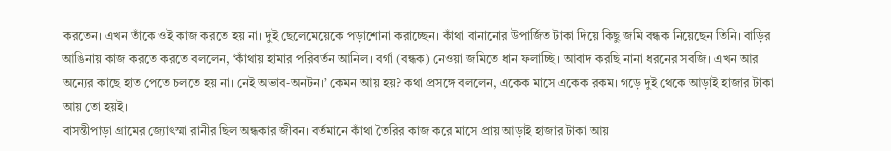করতেন। এখন তাঁকে ওই কাজ করতে হয় না। দুই ছেলেমেয়েকে পড়াশোনা করাচ্ছেন। কাঁথা বানানোর উপার্জিত টাকা দিয়ে কিছু জমি বন্ধক নিয়েছেন তিনি। বাড়ির আঙিনায় কাজ করতে করতে বললেন, ‘কাঁথায় হামার পরিবর্তন আনিল। বর্গা (বন্ধক) নেওয়া জমিতে ধান ফলাচ্ছি। আবাদ করছি নানা ধরনের সবজি। এখন আর অন্যের কাছে হাত পেতে চলতে হয় না। নেই অভাব-অনটন।’ কেমন আয় হয়? কথা প্রসঙ্গে বললেন, একেক মাসে একেক রকম। গড়ে দুই থেকে আড়াই হাজার টাকা আয় তো হয়ই।
বাসন্তীপাড়া গ্রামের জ্যোৎস্মা রানীর ছিল অন্ধকার জীবন। বর্তমানে কাঁথা তৈরির কাজ করে মাসে প্রায় আড়াই হাজার টাকা আয়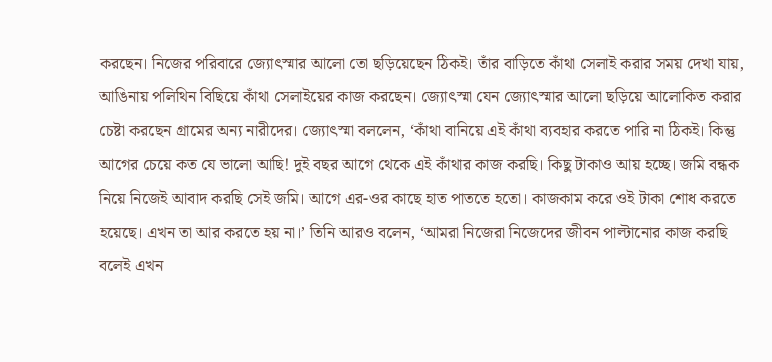করছেন। নিজের পরিবারে জ্যোৎস্মার আলো তো ছড়িয়েছেন ঠিকই। তাঁর বাড়িতে কাঁথা সেলাই করার সময় দেখা যায়, আঙিনায় পলিথিন বিছিয়ে কাঁথা সেলাইয়ের কাজ করছেন। জ্যোৎস্মা যেন জ্যোৎস্মার আলো ছড়িয়ে আলোকিত করার চেষ্টা করছেন গ্রামের অন্য নারীদের। জ্যোৎস্মা বললেন, ‘কাঁথা বানিয়ে এই কাঁথা ব্যবহার করতে পারি না ঠিকই। কিন্তু আগের চেয়ে কত যে ভালো আছি! দুই বছর আগে থেকে এই কাঁথার কাজ করছি। কিছু টাকাও আয় হচ্ছে। জমি বন্ধক নিয়ে নিজেই আবাদ করছি সেই জমি। আগে এর-ওর কাছে হাত পাততে হতো। কাজকাম করে ওই টাকা শোধ করতে হয়েছে। এখন তা আর করতে হয় না।’ তিনি আরও বলেন, ‘আমরা নিজেরা নিজেদের জীবন পাল্টানোর কাজ করছি বলেই এখন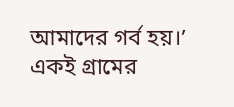আমাদের গর্ব হয়।’
একই গ্রামের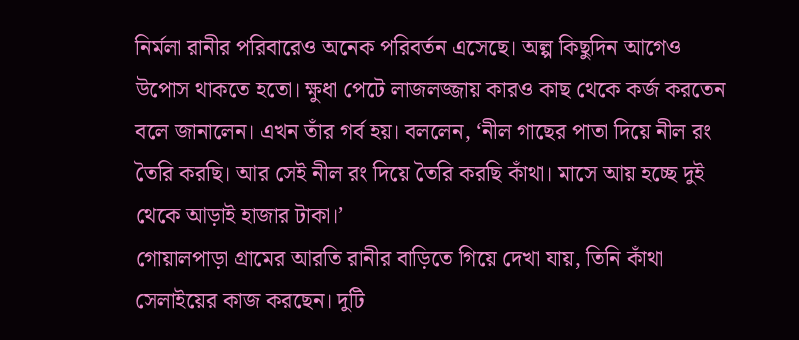নির্মলা রানীর পরিবারেও অনেক পরিবর্তন এসেছে। অল্প কিছুদিন আগেও উপোস থাকতে হতো। ক্ষুধা পেটে লাজলজ্জায় কারও কাছ থেকে কর্জ করতেন বলে জানালেন। এখন তাঁর গর্ব হয়। বললেন, ‘নীল গাছের পাতা দিয়ে নীল রং তৈরি করছি। আর সেই নীল রং দিয়ে তৈরি করছি কাঁথা। মাসে আয় হচ্ছে দুই থেকে আড়াই হাজার টাকা।’
গোয়ালপাড়া গ্রামের আরতি রানীর বাড়িতে গিয়ে দেখা যায়, তিনি কাঁথা সেলাইয়ের কাজ করছেন। দুটি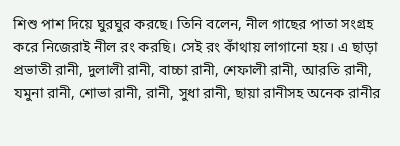শিশু পাশ দিয়ে ঘুরঘুর করছে। তিনি বলেন, নীল গাছের পাতা সংগ্রহ করে নিজেরাই নীল রং করছি। সেই রং কাঁথায় লাগানো হয়। এ ছাড়া প্রভাতী রানী, দুলালী রানী, বাচ্চা রানী, শেফালী রানী, আরতি রানী, যমুনা রানী, শোভা রানী, রানী, সুধা রানী, ছায়া রানীসহ অনেক রানীর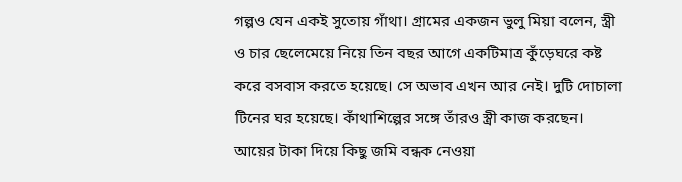গল্পও যেন একই সুতোয় গাঁথা। গ্রামের একজন ভুলু মিয়া বলেন, স্ত্রী ও চার ছেলেমেয়ে নিয়ে তিন বছর আগে একটিমাত্র কুঁড়েঘরে কষ্ট করে বসবাস করতে হয়েছে। সে অভাব এখন আর নেই। দুটি দোচালা টিনের ঘর হয়েছে। কাঁথাশিল্পের সঙ্গে তাঁরও স্ত্রী কাজ করছেন। আয়ের টাকা দিয়ে কিছু জমি বন্ধক নেওয়া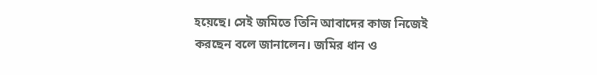হয়েছে। সেই জমিতে তিনি আবাদের কাজ নিজেই করছেন বলে জানালেন। জমির ধান ও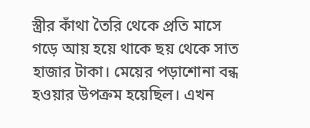স্ত্রীর কাঁথা তৈরি থেকে প্রতি মাসে গড়ে আয় হয়ে থাকে ছয় থেকে সাত হাজার টাকা। মেয়ের পড়াশোনা বন্ধ হওয়ার উপক্রম হয়েছিল। এখন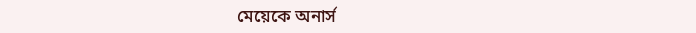মেয়েকে অনার্স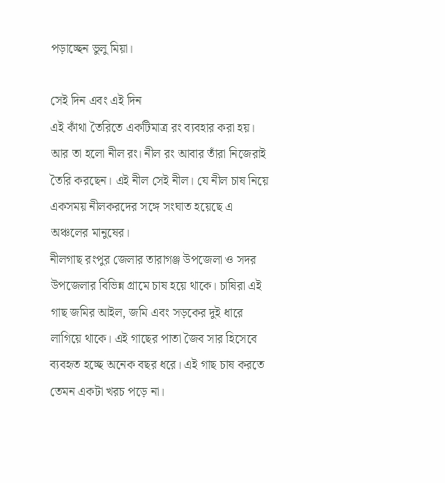পড়াচ্ছেন ভুলু মিয়া।

সেই দিন এবং এই দিন
এই কাঁথা তৈরিতে একটিমাত্র রং ব্যবহার করা হয়। আর তা হলো নীল রং। নীল রং আবার তাঁরা নিজেরাই তৈরি করছেন। এই নীল সেই নীল। যে নীল চাষ নিয়ে একসময় নীলকরদের সঙ্গে সংঘাত হয়েছে এ অঞ্চলের মানুষের।
নীলগাছ রংপুর জেলার তারাগঞ্জ উপজেলা ও সদর উপজেলার বিভিন্ন গ্রামে চাষ হয়ে থাকে। চাষিরা এই গাছ জমির আইল, জমি এবং সড়কের দুই ধারে লাগিয়ে থাকে। এই গাছের পাতা জৈব সার হিসেবে ব্যবহৃত হচ্ছে অনেক বছর ধরে। এই গাছ চাষ করতে তেমন একটা খরচ পড়ে না।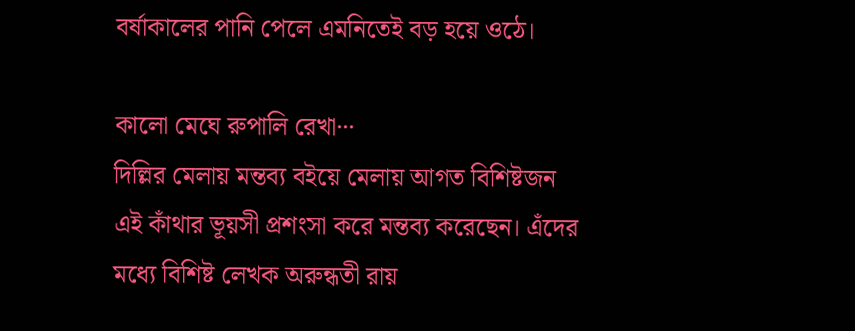বর্ষাকালের পানি পেলে এমনিতেই বড় হয়ে ওঠে।

কালো মেঘে রুপালি রেখা···
দিল্লির মেলায় মন্তব্য বইয়ে মেলায় আগত বিশিষ্টজন এই কাঁথার ভূয়সী প্রশংসা করে মন্তব্য করেছেন। এঁদের মধ্যে বিশিষ্ট লেখক অরুন্ধতী রায়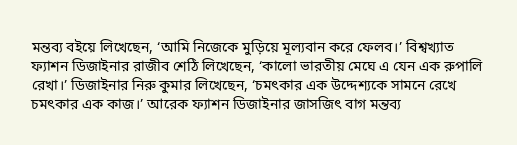মন্তব্য বইয়ে লিখেছেন, ‘আমি নিজেকে মুড়িয়ে মূল্যবান করে ফেলব।’ বিশ্বখ্যাত ফ্যাশন ডিজাইনার রাজীব শেঠি লিখেছেন, ‘কালো ভারতীয় মেঘে এ যেন এক রুপালি রেখা।’ ডিজাইনার নিরু কুমার লিখেছেন, ‘চমৎকার এক উদ্দেশ্যকে সামনে রেখে চমৎকার এক কাজ।’ আরেক ফ্যাশন ডিজাইনার জাসজিৎ বাগ মন্তব্য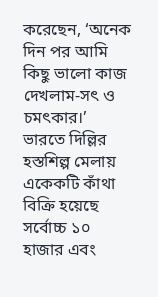করেছেন, ‘অনেক দিন পর আমি কিছু ভালো কাজ দেখলাম-সৎ ও চমৎকার।’ ভারতে দিল্লির হস্তশিল্প মেলায় একেকটি কাঁথা বিক্রি হয়েছে সর্বোচ্চ ১০ হাজার এবং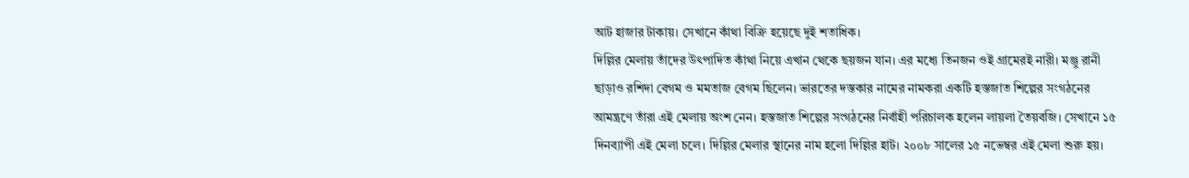আট হাজার টাকায়। সেখানে কাঁথা বিক্রি হয়েছে দুই শতাধিক।
দিল্লির মেলায় তাঁদের উৎপাদিত কাঁথা নিয়ে এখান থেকে ছয়জন যান। এর মধ্যে তিনজন ওই গ্রামেরই নারী। মঞ্জু রানী ছাড়াও রশিদা বেগম ও মমতাজ বেগম ছিলেন। ভারতের দস্তকার নামের নামকরা একটি হস্তজাত শিল্পের সংগঠনের আমন্ত্রণে তাঁরা এই মেলায় অংশ নেন। হস্তজাত শিল্পের সংগঠনের নির্বাহী পরিচালক হলেন লায়লা তৈয়বজি। সেখানে ১৫ দিনব্যাপী এই মেলা চলে। দিল্লির মেলার স্থানের নাম হলো দিল্লির হাট। ২০০৮ সালের ১৫ নভেম্বর এই মেলা শুরু হয়।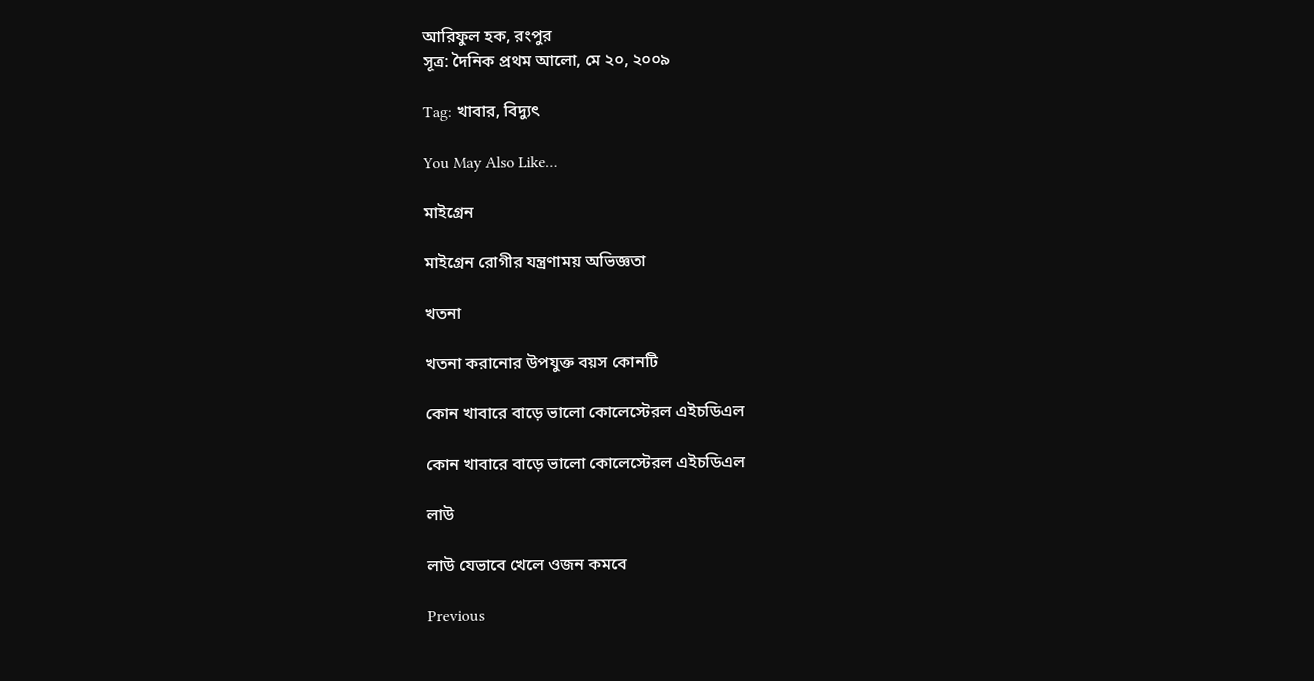আরিফুল হক, রংপুর
সূত্র: দৈনিক প্রথম আলো, মে ২০, ২০০৯

Tag: খাবার, বিদ্যুৎ

You May Also Like…

মাইগ্রেন

মাইগ্রেন রোগীর যন্ত্রণাময় অভিজ্ঞতা

খতনা

খতনা করানোর উপযুক্ত বয়স কোনটি

কোন খাবারে বাড়ে ভালো কোলেস্টেরল এইচডিএল

কোন খাবারে বাড়ে ভালো কোলেস্টেরল এইচডিএল

লাউ

লাউ যেভাবে খেলে ওজন কমবে

Previous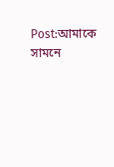Post:আমাকে সামনে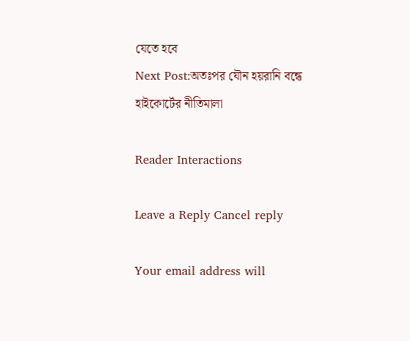যেতে হবে
Next Post:অতঃপর যৌন হয়রানি বন্ধে হাইকোর্টের নীতিমালা

Reader Interactions

Leave a Reply Cancel reply

Your email address will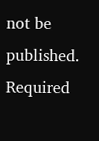not be published. Required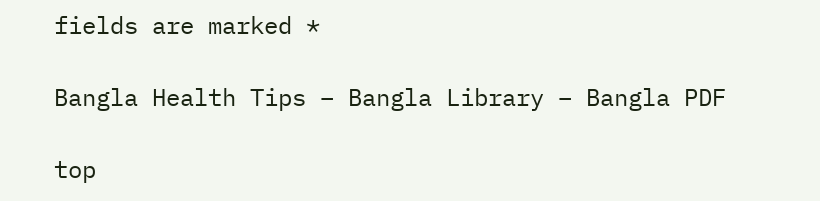fields are marked *

Bangla Health Tips – Bangla Library – Bangla PDF

top